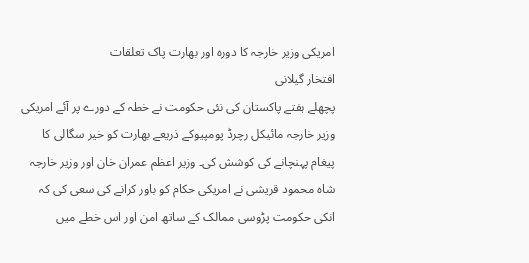امریکی وزیر خارجہ کا دورہ اور بھارت پاک تعلقات
افتخار گیلانی
پچھلے ہفتے پاکستان کی نئی حکومت نے خطہ کے دورے پر آئے امریکی وزیر خارجہ مائیکل رچرڈ پومپیوکے ذریعے بھارت کو خیر سگالی کا پیغام پہنچانے کی کوشش کی۔ وزیر اعظم عمران خان اور وزیر خارجہ شاہ محمود قریشی نے امریکی حکام کو باور کرانے کی سعی کی کہ انکی حکومت پڑوسی ممالک کے ساتھ امن اور اس خطے میں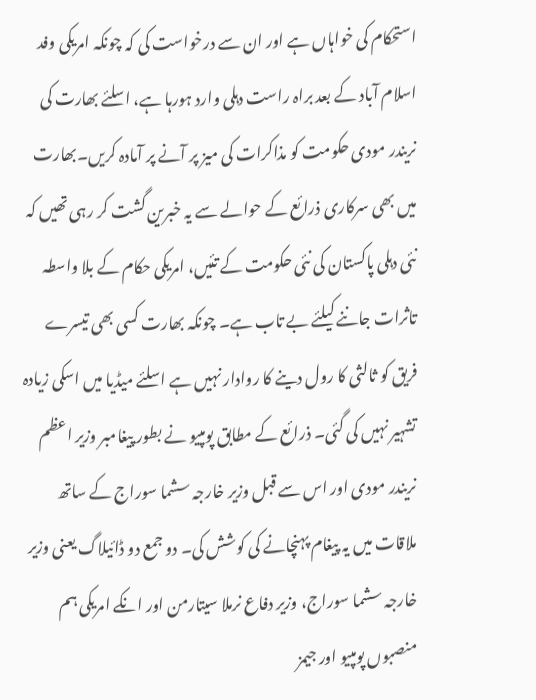استحکام کی خواہاں ہے اور ان سے درخواست کی کہ چونکہ امریکی وفد اسلام آباد کے بعد براہ راست دہلی وارد ہورہا ہے، اسلئے بھارت کی نریندر مودی حکومت کو مذاکرات کی میز پر آنے پر آمادہ کریں۔بھارت میں بھی سرکاری ذرائع کے حوالے سے یہ خبرین گشت کر رہی تھیں کہ نئی دہلی پاکستان کی نئی حکومت کے تئیں، امریکی حکام کے بلا واسطہ تاثرات جاننے کیلئے بے تاب ہے۔ چونکہ بھارت کسی بھی تیسرے فریق کو ثالثی کا رول دینے کا روادار نہیں ہے اسلئے میڈیا میں اسکی زیادہ تشہیر نہیں کی گئی۔ ذرائع کے مطابق پومپیو نے بطور پیغامبر وزیر اعظم نریندر مودی اور اس سے قبل وزیر خارجہ سشما سوراج کے ساتھ ملاقات میں یہ پیغام پہنچانے کی کوشش کی۔ دو جمع دو ڈائیلاگ یعنی وزیر خارجہ سشما سوراج، وزیر دفاع نرملا سیتارمن اور انکے امریکی ہم منصبوں پومپیو اور جیمز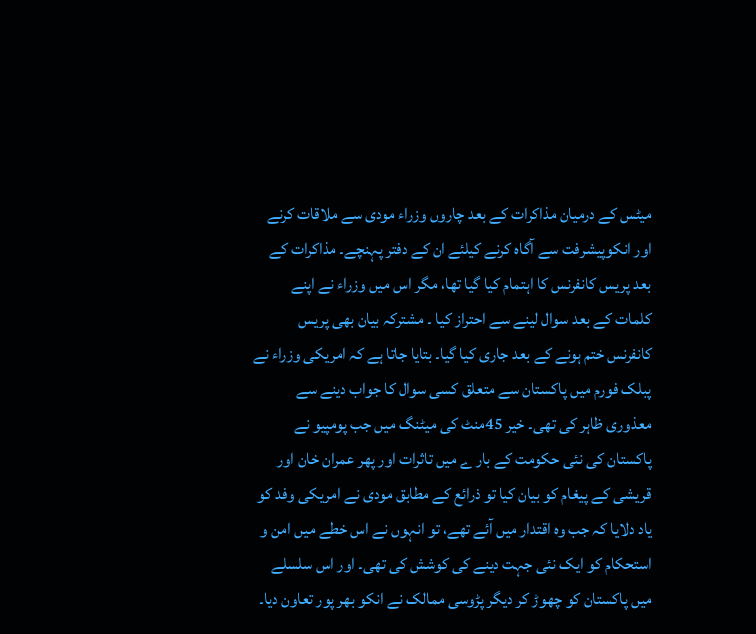میٹس کے درمیان مذاکرات کے بعد چاروں وزراء مودی سے ملاقات کرنے اور انکوپیشرفت سے آگاہ کرنے کیلئے ان کے دفتر پہنچے۔ مذاکرات کے بعد پریس کانفرنس کا اہتمام کیا گیا تھا، مگر اس میں وزراء نے اپنے کلمات کے بعد سوال لینے سے احتراز کیا ۔ مشترکہ بیان بھی پریس کانفرنس ختم ہونے کے بعد جاری کیا گیا۔ بتایا جاتا ہے کہ امریکی وزراء نے پبلک فورم میں پاکستان سے متعلق کسی سوال کا جواب دینے سے معذوری ظاہر کی تھی۔ خیر 45منٹ کی میٹنگ میں جب پومپیو نے پاکستان کی نئی حکومت کے بار ے میں تاثرات اور پھر عمران خان اور قریشی کے پیغام کو بیان کیا تو ذرائع کے مطابق مودی نے امریکی وفد کو یاد دلایا کہ جب وہ اقتدار میں آئے تھے، تو انہوں نے اس خطے میں امن و استحکام کو ایک نئی جہت دینے کی کوشش کی تھی۔ اور اس سلسلے میں پاکستان کو چھوڑ کر دیگر پڑوسی ممالک نے انکو بھر پور تعاون دیا۔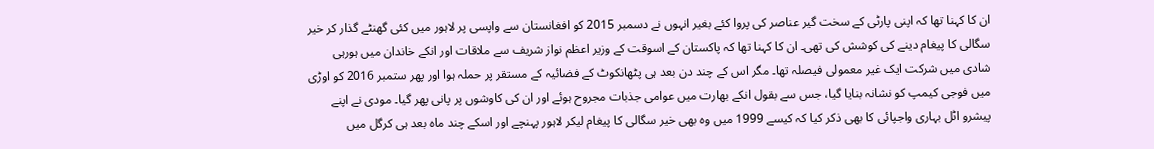ان کا کہنا تھا کہ اپنی پارٹی کے سخت گیر عناصر کی پروا کئے بغیر انہوں نے دسمبر 2015 کو افغانستان سے واپسی پر لاہور میں کئی گھنٹے گذار کر خیر سگالی کا پیغام دینے کی کوشش کی تھی۔ ان کا کہنا تھا کہ پاکستان کے اسوقت کے وزیر اعظم نواز شریف سے ملاقات اور انکے خاندان میں ہورہی شادی میں شرکت ایک غیر معمولی فیصلہ تھا۔ مگر اس کے چند دن بعد ہی پٹھانکوٹ کے فضائیہ کے مستقر پر حملہ ہوا اور پھر ستمبر 2016 کو اوڑی میں فوجی کیمپ کو نشانہ بنایا گیا، جس سے بقول انکے بھارت میں عوامی جذبات مجروح ہوئے اور ان کی کاوشوں پر پانی پھر گیا۔ مودی نے اپنے پیشرو اٹل بہاری واجپائی کا بھی ذکر کیا کہ کیسے 1999 میں وہ بھی خیر سگالی کا پیغام لیکر لاہور پہنچے اور اسکے چند ماہ بعد ہی کرگل میں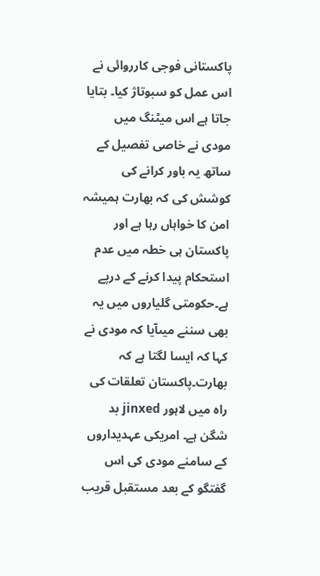پاکستانی فوجی کارروائی نے اس عمل کو سبوتاژ کیا۔ بتایا جاتا ہے اس میٹنگ میں مودی نے خاصی تفصیل کے ساتھ یہ باور کرانے کی کوشش کی کہ بھارت ہمیشہ امن کا خواہاں رہا ہے اور پاکستان ہی خطہ میں عدم استحکام پیدا کرنے کے درپے ہے۔حکومتی گلیاروں میں یہ بھی سننے میںآیا کہ مودی نے کہا کہ ایسا لگتا ہے کہ بھارت۔پاکستان تعلقات کی راہ میں لاہور jinxed بد شگن ہے۔ امریکی عہدیداروں کے سامنے مودی کی اس گفتگو کے بعد مستقبل قریب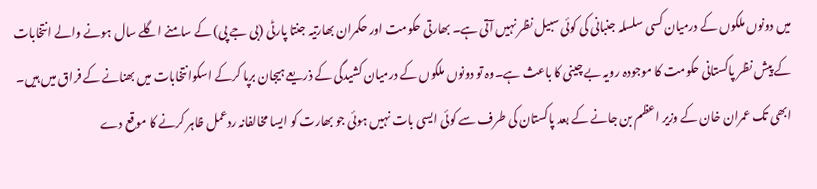میں دونوں ملکوں کے درمیان کسی سلسلہ جنبانی کی کوئی سبیل نظر نہیں آتی ہے۔ بھارتی حکومت اور حکمران بھارتیہ جنتا پارٹی (بی جے پی) کے سامنے اگلے سال ہونے والے انتخابات کے پیش نظر پاکستانی حکومت کا موجودہ رویہ بے چینی کا باعث ہے۔وہ تو دونوں ملکوں کے درمیان کشیدگی کے ذریعے ہیجان برپا کرکے اسکوانتخابات میں بھنانے کے فراق میں ہیں۔ ابھی تک عمران خان کے وزیر اعظم بن جانے کے بعد پاکستان کی طرف سے کوئی ایسی بات نہیں ہوئی جو بھارت کو ایسا مخالفانہ ردعمل ظاہر کرنے کا موقع دے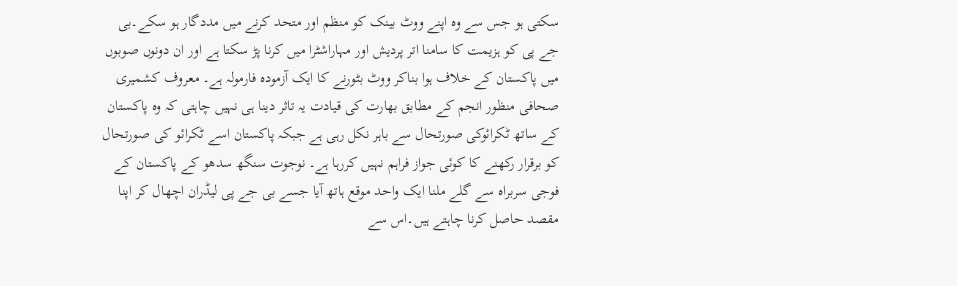سکتی ہو جس سے وہ اپنے ووٹ بینک کو منظم اور متحد کرنے میں مددگار ہو سکے۔بی جے پی کو ہزیمت کا سامنا اتر پردیش اور مہاراشٹرا میں کرنا پڑ سکتا ہے اور ان دونوں صوبوں میں پاکستان کے خلاف ہوا بناکر ووٹ بٹورنے کا ایک آزمودہ فارمولہ ہے۔ معروف کشمیری صحافی منظور انجم کے مطابق بھارت کی قیادت یہ تاثر دینا ہی نہیں چاہتی کہ وہ پاکستان کے ساتھ ٹکرائوکی صورتحال سے باہر نکل رہی ہے جبکہ پاکستان اسے ٹکرائو کی صورتحال کو برقرار رکھنے کا کوئی جواز فراہم نہیں کررہا ہے۔ نوجوت سنگھ سدھو کے پاکستان کے فوجی سربراہ سے گلے ملنا ایک واحد موقع ہاتھ آیا جسے بی جے پی لیڈران اچھال کر اپنا مقصد حاصل کرنا چاہتے ہیں۔اس سے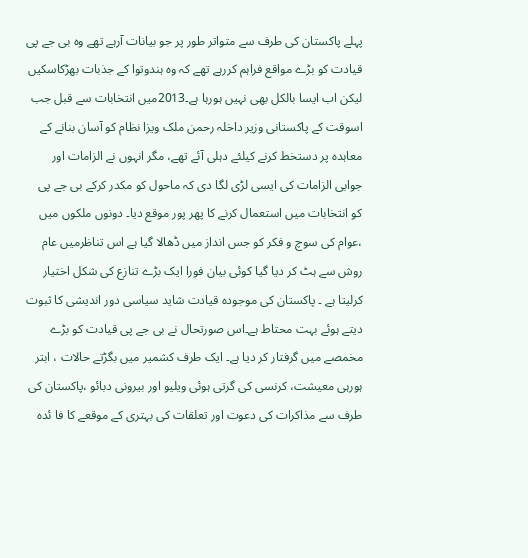پہلے پاکستان کی طرف سے متواتر طور پر جو بیانات آرہے تھے وہ بی جے پی قیادت کو بڑے مواقع فراہم کررہے تھے کہ وہ ہندوتوا کے جذبات بھڑکاسکیں لیکن اب ایسا بالکل بھی نہیں ہورہا ہے۔2013میں انتخابات سے قبل جب اسوقت کے پاکستانی وزیر داخلہ رحمن ملک ویزا نظام کو آسان بنانے کے معاہدہ پر دستخط کرنے کیلئے دہلی آئے تھے، مگر انہوں نے الزامات اور جوابی الزامات کی ایسی لڑی لگا دی کہ ماحول کو مکدر کرکے بی جے پی کو انتخابات میں استعمال کرنے کا پھر پور موقع دیا۔ دونوں ملکوں میں ،عوام کی سوچ و فکر کو جس انداز میں ڈھالا گیا ہے اس تناظرمیں عام روش سے ہٹ کر دیا گیا کوئی بیان فورا ایک بڑے تنازع کی شکل اختیار کرلیتا ہے ۔ پاکستان کی موجودہ قیادت شاید سیاسی دور اندیشی کا ثبوت دیتے ہوئے بہت محتاط ہے۔اس صورتحال نے بی جے پی قیادت کو بڑے مخمصے میں گرفتار کر دیا ہے۔ ایک طرف کشمیر میں بگڑتے حالات ، ابتر ہورہی معیشت، کرنسی کی گرتی ہوئی ویلیو اور بیرونی دبائو ،پاکستان کی طرف سے مذاکرات کی دعوت اور تعلقات کی بہتری کے موقعے کا فا ئدہ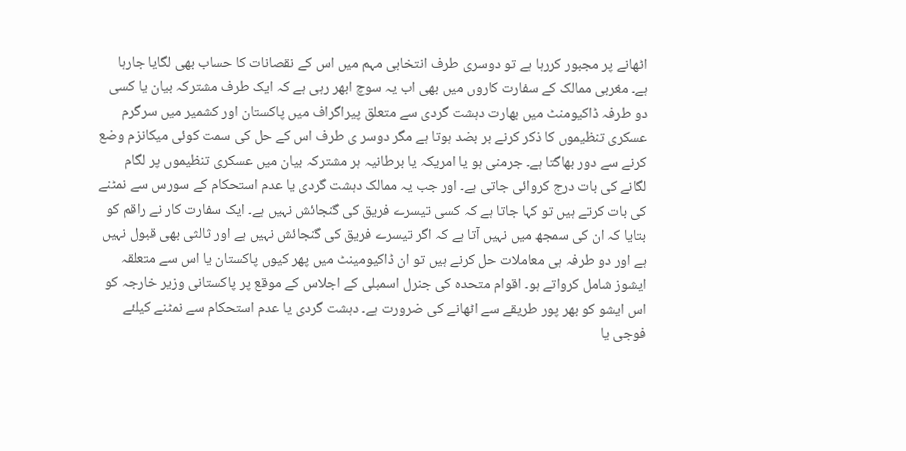اٹھانے پر مجبور کررہا ہے تو دوسری طرف انتخابی مہم میں اس کے نقصانات کا حساب بھی لگایا جارہا ہے۔ مغربی ممالک کے سفارت کاروں میں بھی اب یہ سوچ ابھر رہی ہے کہ ایک طرف مشترکہ بیان یا کسی دو طرفہ ڈاکیومنٹ میں بھارت دہشت گردی سے متعلق پیراگراف میں پاکستان اور کشمیر میں سرگرم عسکری تنظیموں کا ذکر کرنے بر بضد ہوتا ہے مگر دوسر ی طرف اس کے حل کی سمت کوئی میکانزم وضع کرنے سے دور بھاگتا ہے۔ جرمنی ہو یا امریکہ یا برطانیہ ہر مشترکہ بیان میں عسکری تنظیموں پر لگام لگانے کی بات درج کروائی جاتی ہے۔ اور جب یہ ممالک دہشت گردی یا عدم استحکام کے سورس سے نمٹنے کی بات کرتے ہیں تو کہا جاتا ہے کہ کسی تیسرے فریق کی گنجائش نہیں ہے۔ ایک سفارت کار نے راقم کو بتایا کہ ان کی سمجھ میں نہیں آتا ہے کہ اگر تیسرے فریق کی گنجائش نہیں ہے اور ثالثی بھی قبول نہیں ہے اور دو طرفہ ہی معاملات حل کرنے ہیں تو ان ڈاکیومینٹ میں پھر کیوں پاکستان یا اس سے متعلقہ ایشوز شامل کرواتے ہو۔ اقوام متحدہ کی جنرل اسمبلی کے اجلاس کے موقع پر پاکستانی وزیر خارجہ کو اس ایشو کو بھر پور طریقے سے اٹھانے کی ضرورت ہے۔ دہشت گردی یا عدم استحکام سے نمٹنے کیلئے فوجی یا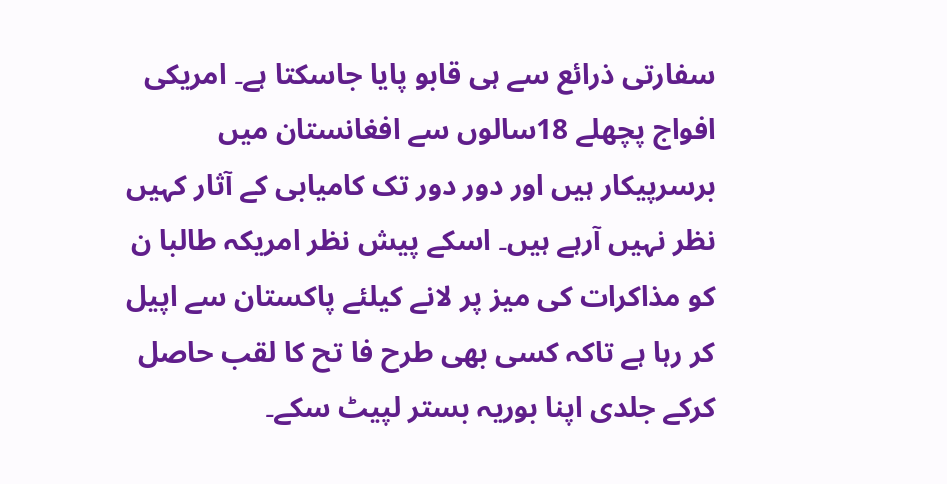سفارتی ذرائع سے ہی قابو پایا جاسکتا ہے۔ امریکی افواج پچھلے 18سالوں سے افغانستان میں برسرپیکار ہیں اور دور دور تک کامیابی کے آثار کہیں نظر نہیں آرہے ہیں۔ اسکے پیش نظر امریکہ طالبا ن کو مذاکرات کی میز پر لانے کیلئے پاکستان سے اپیل کر رہا ہے تاکہ کسی بھی طرح فا تح کا لقب حاصل کرکے جلدی اپنا بوریہ بستر لپیٹ سکے۔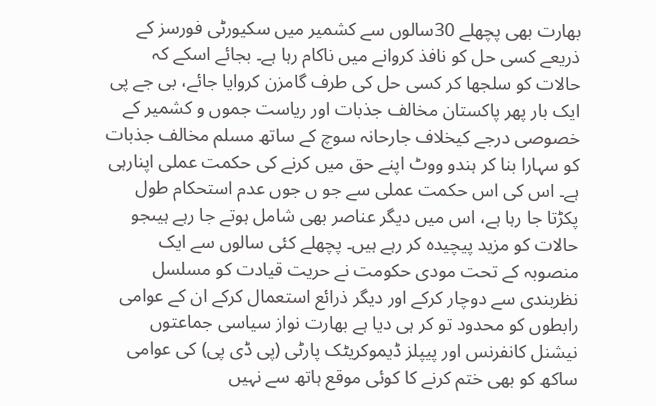بھارت بھی پچھلے 30سالوں سے کشمیر میں سکیورٹی فورسز کے ذریعے کسی حل کو نافذ کروانے میں ناکام رہا ہے۔ بجائے اسکے کہ حالات کو سلجھا کر کسی حل کی طرف گامزن کروایا جائے، بی جے پی ایک بار پھر پاکستان مخالف جذبات اور ریاست جموں و کشمیر کے خصوصی درجے کیخلاف جارحانہ سوچ کے ساتھ مسلم مخالف جذبات کو سہارا بنا کر ہندو ووٹ اپنے حق میں کرنے کی حکمت عملی اپنارہی ہے۔ اس کی اس حکمت عملی سے جو ں جوں عدم استحکام طول پکڑتا جا رہا ہے، اس میں دیگر عناصر بھی شامل ہوتے جا رہے ہیںجو حالات کو مزید پیچیدہ کر رہے ہیں۔ پچھلے کئی سالوں سے ایک منصوبہ کے تحت مودی حکومت نے حریت قیادت کو مسلسل نظربندی سے دوچار کرکے اور دیگر ذرائع استعمال کرکے ان کے عوامی رابطوں کو محدود تو کر ہی دیا ہے بھارت نواز سیاسی جماعتوں نیشنل کانفرنس اور پیپلز ڈیموکریٹک پارٹی (پی ڈی پی) کی عوامی ساکھ کو بھی ختم کرنے کا کوئی موقع ہاتھ سے نہیں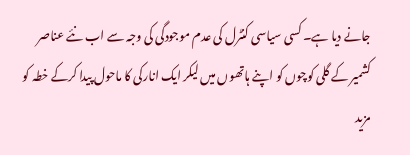جانے دیا ہے۔ کسی سیاسی کنٹرل کی عدم موجودگی کی وجہ سے اب نئے عناصر کشمیر کے گلی کوچوں کو اپنے ہاتھوں میں لیکر ایک انارکی کا ماحول پیدا کرکے خطہ کو مزید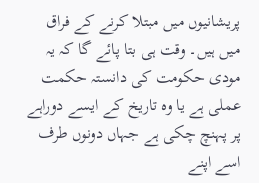پریشانیوں میں مبتلا کرنے کے فراق میں ہیں۔ وقت ہی بتا پائے گا کہ یہ مودی حکومت کی دانستہ حکمت عملی ہے یا وہ تاریخ کے ایسے دوراہے پر پہنچ چکی ہے جہاں دونوں طرف اسے اپنے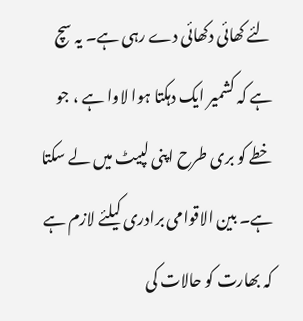لئے کھائی دکھائی دے رہی ہے۔ یہ سچ ہے کہ کشمیر ایک دہکتا ہوا لاوا ہے ، جو خطے کو بری طرح اپنی لپیٹ میں لے سکتا ہے۔ بین الاقوامی برادری کیلئے لازم ہے کہ بھارت کو حالات کی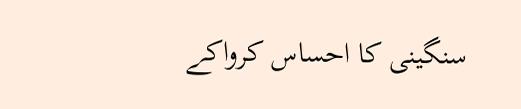سنگینی کا احساس کرواکے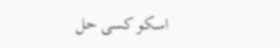اسکو کسی حل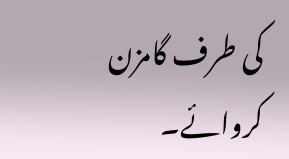کی طرف گامزن کروائے۔